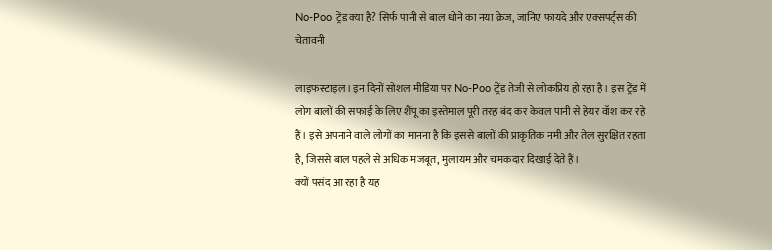No-Poo ट्रेंड क्या है? सिर्फ पानी से बाल धोने का नया क्रेज, जानिए फायदे और एक्सपर्ट्स की चेतावनी

लाइफस्टाइल। इन दिनों सोशल मीडिया पर No-Poo ट्रेंड तेजी से लोकप्रिय हो रहा है। इस ट्रेंड में लोग बालों की सफाई के लिए शैंपू का इस्तेमाल पूरी तरह बंद कर केवल पानी से हेयर वॉश कर रहे हैं। इसे अपनाने वाले लोगों का मानना है कि इससे बालों की प्राकृतिक नमी और तेल सुरक्षित रहता है, जिससे बाल पहले से अधिक मजबूत, मुलायम और चमकदार दिखाई देते हैं।
क्यों पसंद आ रहा है यह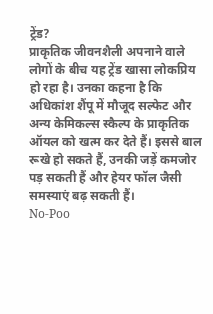ट्रेंड?
प्राकृतिक जीवनशैली अपनाने वाले लोगों के बीच यह ट्रेंड खासा लोकप्रिय हो रहा है। उनका कहना है कि अधिकांश शैंपू में मौजूद सल्फेट और अन्य केमिकल्स स्कैल्प के प्राकृतिक ऑयल को खत्म कर देते हैं। इससे बाल रूखे हो सकते हैं, उनकी जड़ें कमजोर पड़ सकती हैं और हेयर फॉल जैसी समस्याएं बढ़ सकती हैं।
No-Poo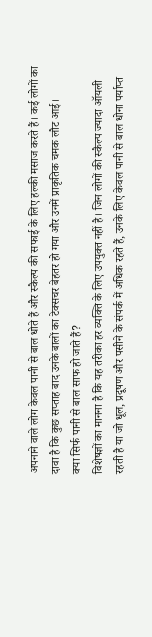अपनाने वाले लोग केवल पानी से बाल धोते हैं और स्कैल्प की सफाई के लिए हल्की मसाज करते हैं। कई लोगों का दावा है कि कुछ सप्ताह बाद उनके बालों का टेक्सचर बेहतर हो गया और उनमें प्राकृतिक चमक लौट आई।
क्या सिर्फ पानी से बाल साफ हो जाते हैं?
विशेषज्ञों का मानना है कि यह तरीका हर व्यक्ति के लिए उपयुक्त नहीं है। जिन लोगों की स्कैल्प ज्यादा ऑयली रहती है या जो धूल, प्रदूषण और पसीने के संपर्क में अधिक रहते हैं, उनके लिए केवल पानी से बाल धोना पर्याप्त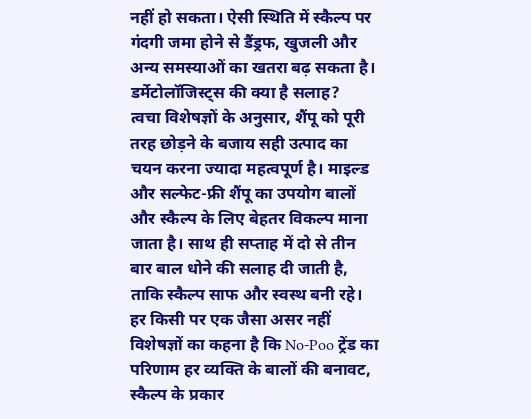नहीं हो सकता। ऐसी स्थिति में स्कैल्प पर गंदगी जमा होने से डैंड्रफ, खुजली और अन्य समस्याओं का खतरा बढ़ सकता है।
डर्मेटोलॉजिस्ट्स की क्या है सलाह?
त्वचा विशेषज्ञों के अनुसार, शैंपू को पूरी तरह छोड़ने के बजाय सही उत्पाद का चयन करना ज्यादा महत्वपूर्ण है। माइल्ड और सल्फेट-फ्री शैंपू का उपयोग बालों और स्कैल्प के लिए बेहतर विकल्प माना जाता है। साथ ही सप्ताह में दो से तीन बार बाल धोने की सलाह दी जाती है, ताकि स्कैल्प साफ और स्वस्थ बनी रहे।
हर किसी पर एक जैसा असर नहीं
विशेषज्ञों का कहना है कि No-Poo ट्रेंड का परिणाम हर व्यक्ति के बालों की बनावट, स्कैल्प के प्रकार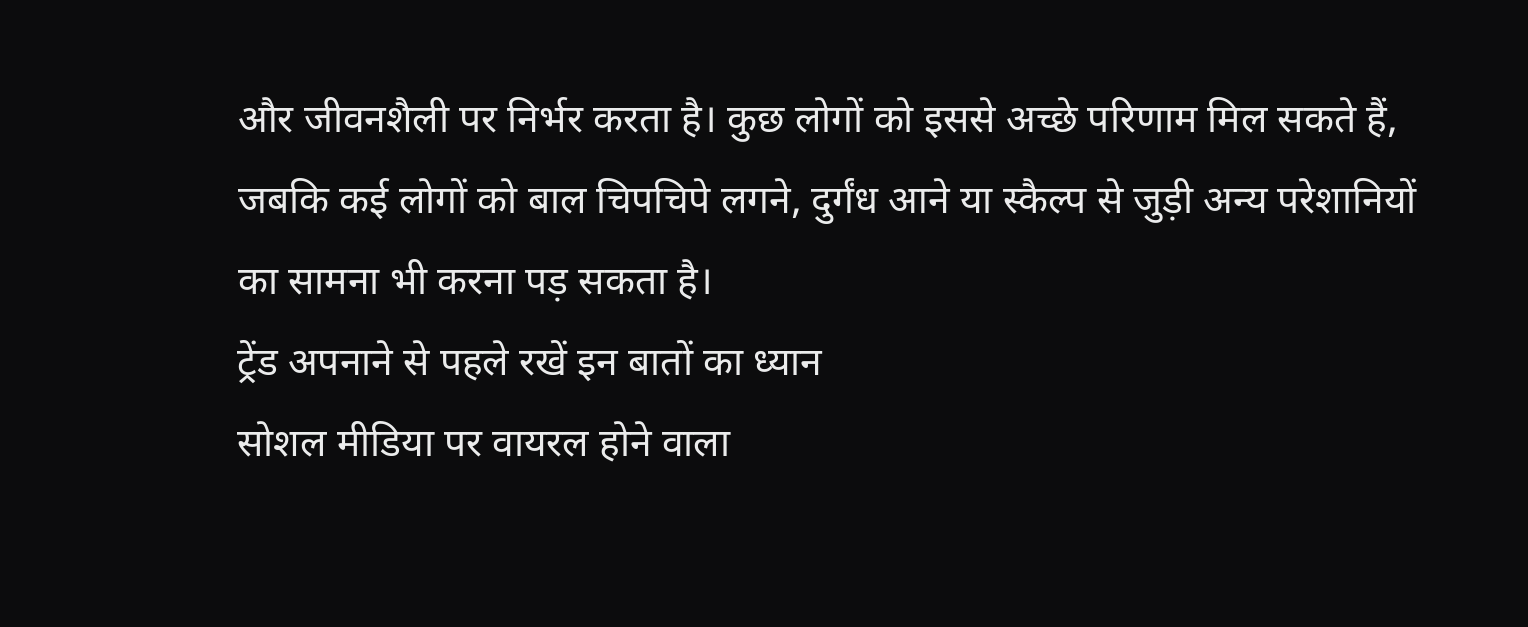और जीवनशैली पर निर्भर करता है। कुछ लोगों को इससे अच्छे परिणाम मिल सकते हैं, जबकि कई लोगों को बाल चिपचिपे लगने, दुर्गंध आने या स्कैल्प से जुड़ी अन्य परेशानियों का सामना भी करना पड़ सकता है।
ट्रेंड अपनाने से पहले रखें इन बातों का ध्यान
सोशल मीडिया पर वायरल होने वाला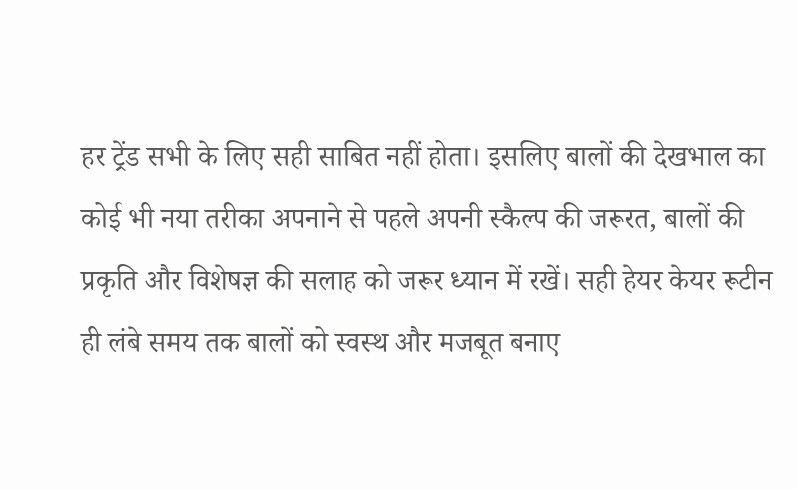हर ट्रेंड सभी के लिए सही साबित नहीं होता। इसलिए बालों की देखभाल का कोई भी नया तरीका अपनाने से पहले अपनी स्कैल्प की जरूरत, बालों की प्रकृति और विशेषज्ञ की सलाह को जरूर ध्यान में रखें। सही हेयर केयर रूटीन ही लंबे समय तक बालों को स्वस्थ और मजबूत बनाए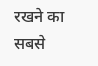रखने का सबसे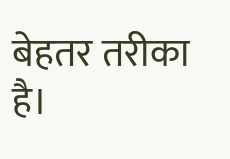बेहतर तरीका है।